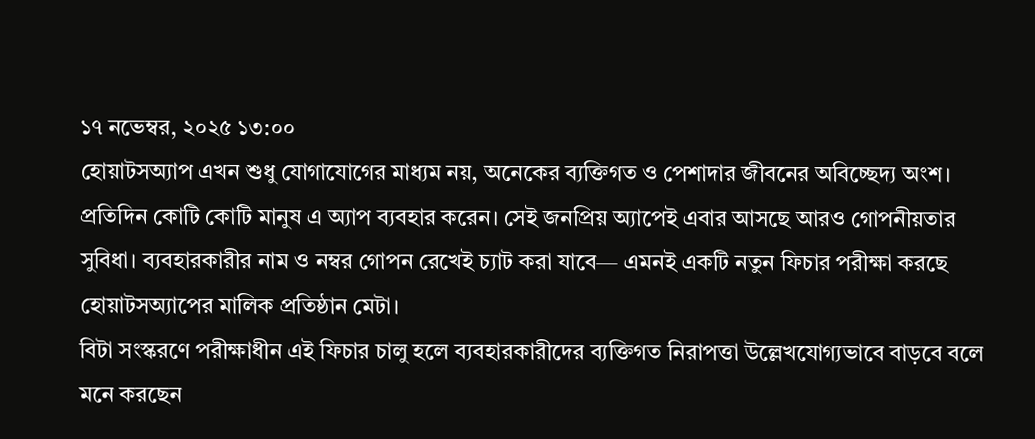১৭ নভেম্বর, ২০২৫ ১৩:০০
হোয়াটসঅ্যাপ এখন শুধু যোগাযোগের মাধ্যম নয়, অনেকের ব্যক্তিগত ও পেশাদার জীবনের অবিচ্ছেদ্য অংশ। প্রতিদিন কোটি কোটি মানুষ এ অ্যাপ ব্যবহার করেন। সেই জনপ্রিয় অ্যাপেই এবার আসছে আরও গোপনীয়তার সুবিধা। ব্যবহারকারীর নাম ও নম্বর গোপন রেখেই চ্যাট করা যাবে— এমনই একটি নতুন ফিচার পরীক্ষা করছে হোয়াটসঅ্যাপের মালিক প্রতিষ্ঠান মেটা।
বিটা সংস্করণে পরীক্ষাধীন এই ফিচার চালু হলে ব্যবহারকারীদের ব্যক্তিগত নিরাপত্তা উল্লেখযোগ্যভাবে বাড়বে বলে মনে করছেন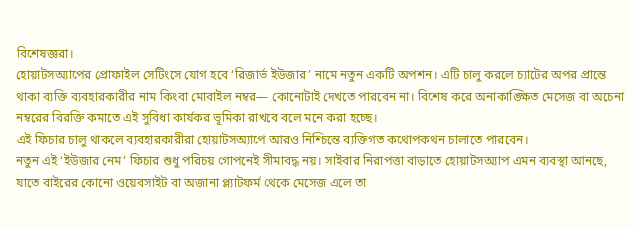বিশেষজ্ঞরা।
হোয়াটসঅ্যাপের প্রোফাইল সেটিংসে যোগ হবে ‘রিজার্ভ ইউজার’ নামে নতুন একটি অপশন। এটি চালু করলে চ্যাটের অপর প্রান্তে থাকা ব্যক্তি ব্যবহারকারীর নাম কিংবা মোবাইল নম্বর— কোনোটাই দেখতে পারবেন না। বিশেষ করে অনাকাঙ্ক্ষিত মেসেজ বা অচেনা নম্বরের বিরক্তি কমাতে এই সুবিধা কার্যকর ভূমিকা রাখবে বলে মনে করা হচ্ছে।
এই ফিচার চালু থাকলে ব্যবহারকারীরা হোয়াটসঅ্যাপে আরও নিশ্চিন্তে ব্যক্তিগত কথোপকথন চালাতে পারবেন।
নতুন এই ‘ইউজার নেম’ ফিচার শুধু পরিচয় গোপনেই সীমাবদ্ধ নয়। সাইবার নিরাপত্তা বাড়াতে হোয়াটসঅ্যাপ এমন ব্যবস্থা আনছে, যাতে বাইরের কোনো ওয়েবসাইট বা অজানা প্ল্যাটফর্ম থেকে মেসেজ এলে তা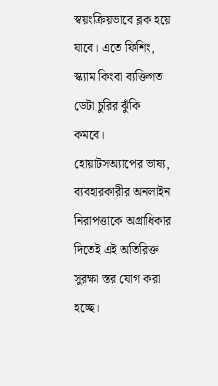স্বয়ংক্রিয়ভাবে ব্লক হয়ে যাবে। এতে ফিশিং, স্ক্যাম কিংবা ব্যক্তিগত ডেটা চুরির ঝুঁকি কমবে।
হোয়াটসঅ্যাপের ভাষ্য, ব্যবহারকারীর অনলাইন নিরাপত্তাকে অগ্রাধিকার দিতেই এই অতিরিক্ত সুরক্ষা স্তর যোগ করা হচ্ছে।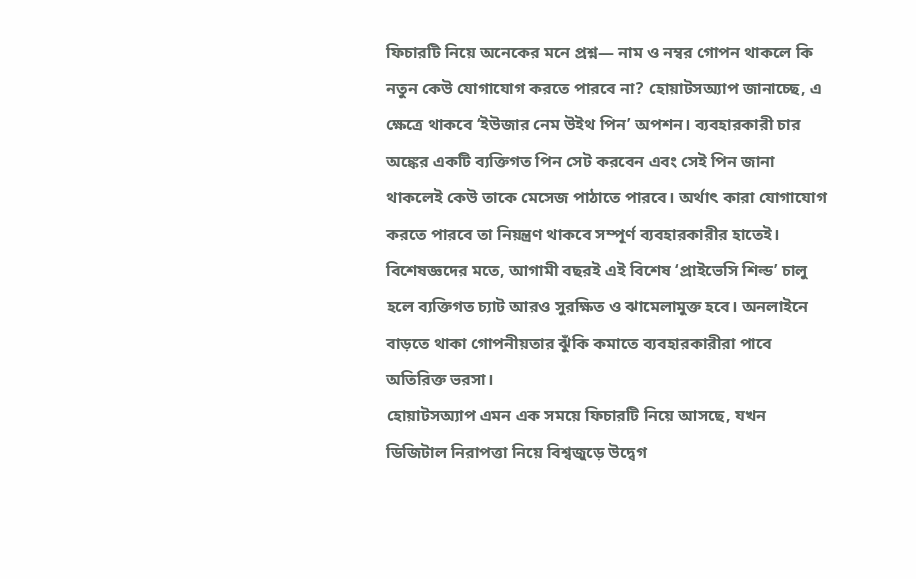ফিচারটি নিয়ে অনেকের মনে প্রশ্ন— নাম ও নম্বর গোপন থাকলে কি নতুন কেউ যোগাযোগ করতে পারবে না? হোয়াটসঅ্যাপ জানাচ্ছে, এ ক্ষেত্রে থাকবে ‘ইউজার নেম উইথ পিন’ অপশন। ব্যবহারকারী চার অঙ্কের একটি ব্যক্তিগত পিন সেট করবেন এবং সেই পিন জানা থাকলেই কেউ তাকে মেসেজ পাঠাতে পারবে। অর্থাৎ কারা যোগাযোগ করতে পারবে তা নিয়ন্ত্রণ থাকবে সম্পূর্ণ ব্যবহারকারীর হাতেই।
বিশেষজ্ঞদের মতে, আগামী বছরই এই বিশেষ ‘প্রাইভেসি শিল্ড’ চালু হলে ব্যক্তিগত চ্যাট আরও সুরক্ষিত ও ঝামেলামুক্ত হবে। অনলাইনে বাড়তে থাকা গোপনীয়তার ঝুঁকি কমাতে ব্যবহারকারীরা পাবে অতিরিক্ত ভরসা।
হোয়াটসঅ্যাপ এমন এক সময়ে ফিচারটি নিয়ে আসছে, যখন ডিজিটাল নিরাপত্তা নিয়ে বিশ্বজুড়ে উদ্বেগ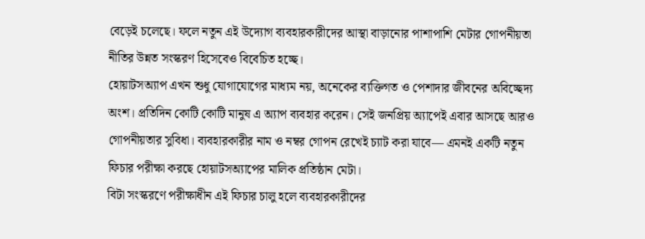বেড়েই চলেছে। ফলে নতুন এই উদ্যোগ ব্যবহারকারীদের আস্থা বাড়ানোর পাশাপাশি মেটার গোপনীয়তা নীতির উন্নত সংস্করণ হিসেবেও বিবেচিত হচ্ছে।
হোয়াটসঅ্যাপ এখন শুধু যোগাযোগের মাধ্যম নয়, অনেকের ব্যক্তিগত ও পেশাদার জীবনের অবিচ্ছেদ্য অংশ। প্রতিদিন কোটি কোটি মানুষ এ অ্যাপ ব্যবহার করেন। সেই জনপ্রিয় অ্যাপেই এবার আসছে আরও গোপনীয়তার সুবিধা। ব্যবহারকারীর নাম ও নম্বর গোপন রেখেই চ্যাট করা যাবে— এমনই একটি নতুন ফিচার পরীক্ষা করছে হোয়াটসঅ্যাপের মালিক প্রতিষ্ঠান মেটা।
বিটা সংস্করণে পরীক্ষাধীন এই ফিচার চালু হলে ব্যবহারকারীদের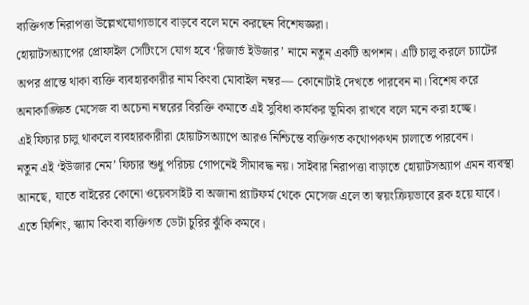ব্যক্তিগত নিরাপত্তা উল্লেখযোগ্যভাবে বাড়বে বলে মনে করছেন বিশেষজ্ঞরা।
হোয়াটসঅ্যাপের প্রোফাইল সেটিংসে যোগ হবে ‘রিজার্ভ ইউজার’ নামে নতুন একটি অপশন। এটি চালু করলে চ্যাটের অপর প্রান্তে থাকা ব্যক্তি ব্যবহারকারীর নাম কিংবা মোবাইল নম্বর— কোনোটাই দেখতে পারবেন না। বিশেষ করে অনাকাঙ্ক্ষিত মেসেজ বা অচেনা নম্বরের বিরক্তি কমাতে এই সুবিধা কার্যকর ভূমিকা রাখবে বলে মনে করা হচ্ছে।
এই ফিচার চালু থাকলে ব্যবহারকারীরা হোয়াটসঅ্যাপে আরও নিশ্চিন্তে ব্যক্তিগত কথোপকথন চালাতে পারবেন।
নতুন এই ‘ইউজার নেম’ ফিচার শুধু পরিচয় গোপনেই সীমাবদ্ধ নয়। সাইবার নিরাপত্তা বাড়াতে হোয়াটসঅ্যাপ এমন ব্যবস্থা আনছে, যাতে বাইরের কোনো ওয়েবসাইট বা অজানা প্ল্যাটফর্ম থেকে মেসেজ এলে তা স্বয়ংক্রিয়ভাবে ব্লক হয়ে যাবে। এতে ফিশিং, স্ক্যাম কিংবা ব্যক্তিগত ডেটা চুরির ঝুঁকি কমবে।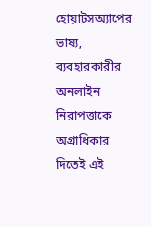হোয়াটসঅ্যাপের ভাষ্য, ব্যবহারকারীর অনলাইন নিরাপত্তাকে অগ্রাধিকার দিতেই এই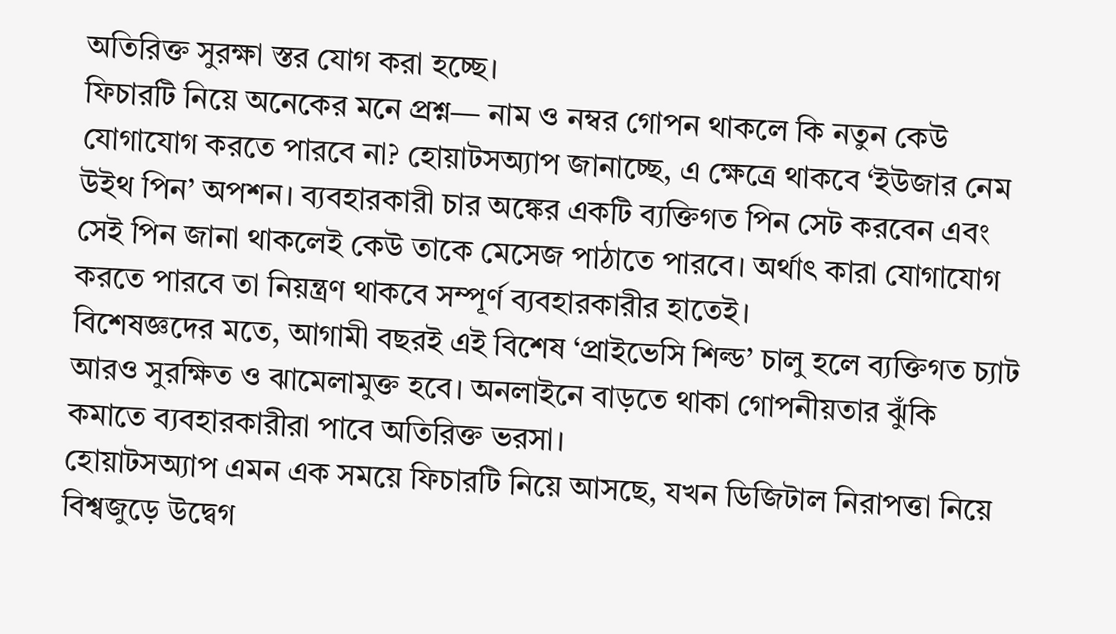অতিরিক্ত সুরক্ষা স্তর যোগ করা হচ্ছে।
ফিচারটি নিয়ে অনেকের মনে প্রশ্ন— নাম ও নম্বর গোপন থাকলে কি নতুন কেউ যোগাযোগ করতে পারবে না? হোয়াটসঅ্যাপ জানাচ্ছে, এ ক্ষেত্রে থাকবে ‘ইউজার নেম উইথ পিন’ অপশন। ব্যবহারকারী চার অঙ্কের একটি ব্যক্তিগত পিন সেট করবেন এবং সেই পিন জানা থাকলেই কেউ তাকে মেসেজ পাঠাতে পারবে। অর্থাৎ কারা যোগাযোগ করতে পারবে তা নিয়ন্ত্রণ থাকবে সম্পূর্ণ ব্যবহারকারীর হাতেই।
বিশেষজ্ঞদের মতে, আগামী বছরই এই বিশেষ ‘প্রাইভেসি শিল্ড’ চালু হলে ব্যক্তিগত চ্যাট আরও সুরক্ষিত ও ঝামেলামুক্ত হবে। অনলাইনে বাড়তে থাকা গোপনীয়তার ঝুঁকি কমাতে ব্যবহারকারীরা পাবে অতিরিক্ত ভরসা।
হোয়াটসঅ্যাপ এমন এক সময়ে ফিচারটি নিয়ে আসছে, যখন ডিজিটাল নিরাপত্তা নিয়ে বিশ্বজুড়ে উদ্বেগ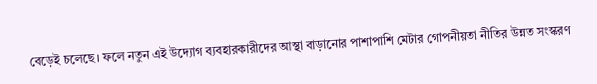বেড়েই চলেছে। ফলে নতুন এই উদ্যোগ ব্যবহারকারীদের আস্থা বাড়ানোর পাশাপাশি মেটার গোপনীয়তা নীতির উন্নত সংস্করণ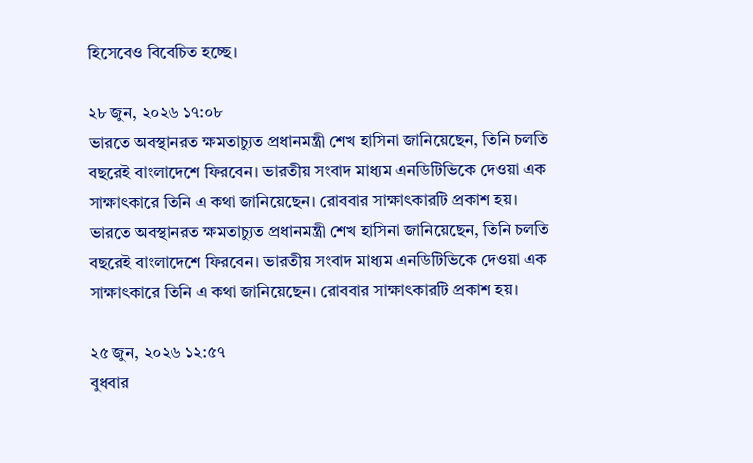হিসেবেও বিবেচিত হচ্ছে।

২৮ জুন, ২০২৬ ১৭:০৮
ভারতে অবস্থানরত ক্ষমতাচ্যুত প্রধানমন্ত্রী শেখ হাসিনা জানিয়েছেন, তিনি চলতি বছরেই বাংলাদেশে ফিরবেন। ভারতীয় সংবাদ মাধ্যম এনডিটিভিকে দেওয়া এক সাক্ষাৎকারে তিনি এ কথা জানিয়েছেন। রোববার সাক্ষাৎকারটি প্রকাশ হয়।
ভারতে অবস্থানরত ক্ষমতাচ্যুত প্রধানমন্ত্রী শেখ হাসিনা জানিয়েছেন, তিনি চলতি বছরেই বাংলাদেশে ফিরবেন। ভারতীয় সংবাদ মাধ্যম এনডিটিভিকে দেওয়া এক সাক্ষাৎকারে তিনি এ কথা জানিয়েছেন। রোববার সাক্ষাৎকারটি প্রকাশ হয়।

২৫ জুন, ২০২৬ ১২:৫৭
বুধবার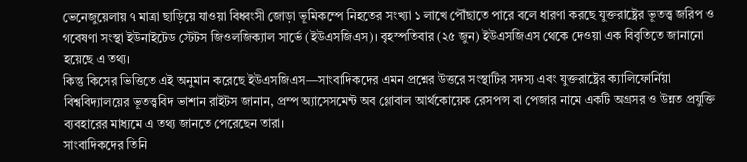ভেনেজুয়েলায় ৭ মাত্রা ছাড়িয়ে যাওয়া বিধ্বংসী জোড়া ভূমিকম্পে নিহতের সংখ্যা ১ লাখে পৌঁছাতে পারে বলে ধারণা করছে যুক্তরাষ্ট্রের ভূতত্ত্ব জরিপ ও গবেষণা সংস্থা ইউনাইটেড স্টেটস জিওলজিক্যাল সার্ভে (ইউএসজিএস)। বৃহস্পতিবার (২৫ জুন) ইউএসজিএস থেকে দেওয়া এক বিবৃতিতে জানানো হয়েছে এ তথ্য।
কিন্তু কিসের ভিত্তিতে এই অনুমান করেছে ইউএসজিএস—সাংবাদিকদের এমন প্রশ্নের উত্তরে সংস্থাটির সদস্য এবং যুক্তরাষ্ট্রের ক্যালিফোর্নিয়া বিশ্ববিদ্যালয়ের ভূতত্ত্ববিদ ভাশান রাইটস জানান, প্রম্প অ্যাসেসমেন্ট অব গ্লোবাল আর্থকোয়েক রেসপন্স বা পেজার নামে একটি অগ্রসর ও উন্নত প্রযুক্তি ব্যবহারের মাধ্যমে এ তথ্য জানতে পেরেছেন তারা।
সাংবাদিকদের তিনি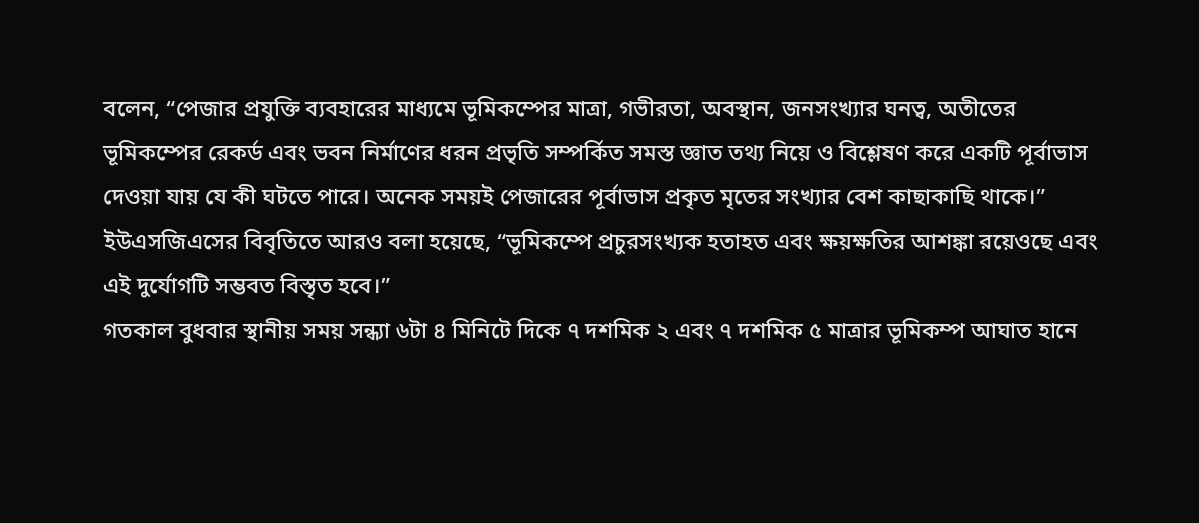বলেন, “পেজার প্রযুক্তি ব্যবহারের মাধ্যমে ভূমিকম্পের মাত্রা, গভীরতা, অবস্থান, জনসংখ্যার ঘনত্ব, অতীতের ভূমিকম্পের রেকর্ড এবং ভবন নির্মাণের ধরন প্রভৃতি সম্পর্কিত সমস্ত জ্ঞাত তথ্য নিয়ে ও বিশ্লেষণ করে একটি পূর্বাভাস দেওয়া যায় যে কী ঘটতে পারে। অনেক সময়ই পেজারের পূর্বাভাস প্রকৃত মৃতের সংখ্যার বেশ কাছাকাছি থাকে।”
ইউএসজিএসের বিবৃতিতে আরও বলা হয়েছে, “ভূমিকম্পে প্রচুরসংখ্যক হতাহত এবং ক্ষয়ক্ষতির আশঙ্কা রয়েওছে এবং এই দুর্যোগটি সম্ভবত বিস্তৃত হবে।”
গতকাল বুধবার স্থানীয় সময় সন্ধ্যা ৬টা ৪ মিনিটে দিকে ৭ দশমিক ২ এবং ৭ দশমিক ৫ মাত্রার ভূমিকম্প আঘাত হানে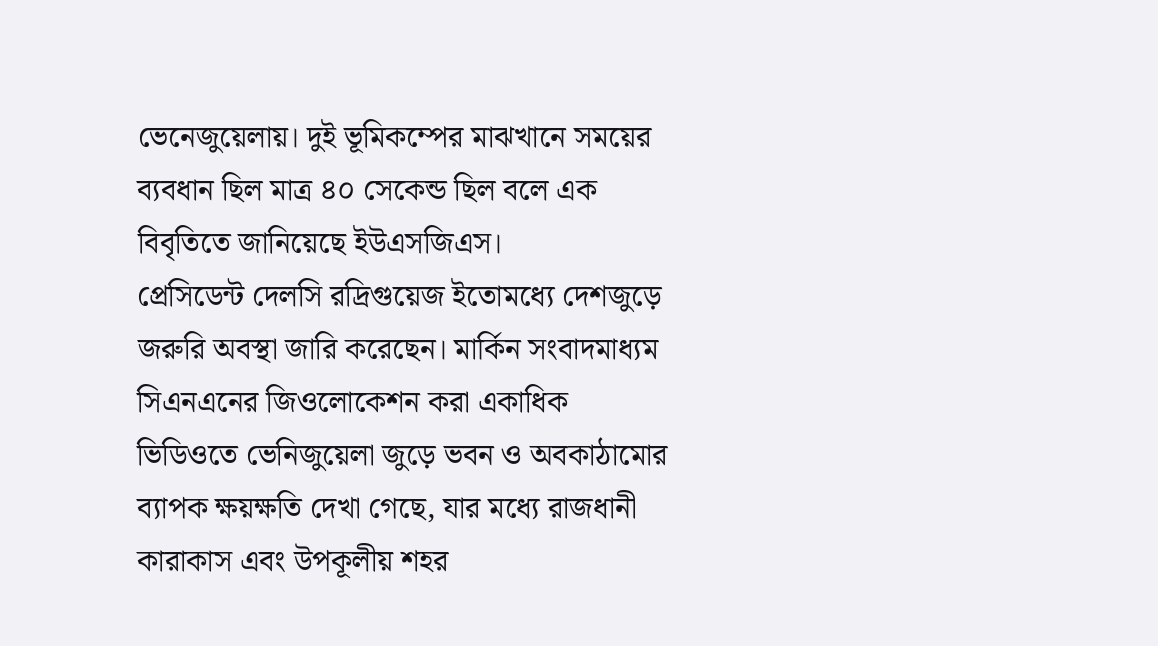ভেনেজুয়েলায়। দুই ভূমিকম্পের মাঝখানে সময়ের ব্যবধান ছিল মাত্র ৪০ সেকেন্ড ছিল বলে এক বিবৃতিতে জানিয়েছে ইউএসজিএস।
প্রেসিডেন্ট দেলসি রদ্রিগুয়েজ ইতোমধ্যে দেশজুড়ে জরুরি অবস্থা জারি করেছেন। মার্কিন সংবাদমাধ্যম সিএনএনের জিওলোকেশন করা একাধিক ভিডিওতে ভেনিজুয়েলা জুড়ে ভবন ও অবকাঠামোর ব্যাপক ক্ষয়ক্ষতি দেখা গেছে, যার মধ্যে রাজধানী কারাকাস এবং উপকূলীয় শহর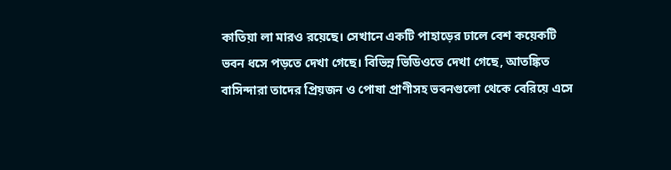কাতিয়া লা মারও রয়েছে। সেখানে একটি পাহাড়ের ঢালে বেশ কয়েকটি ভবন ধসে পড়তে দেখা গেছে। বিভিন্ন ভিডিওতে দেখা গেছে, আতঙ্কিত বাসিন্দারা তাদের প্রিয়জন ও পোষা প্রাণীসহ ভবনগুলো থেকে বেরিয়ে এসে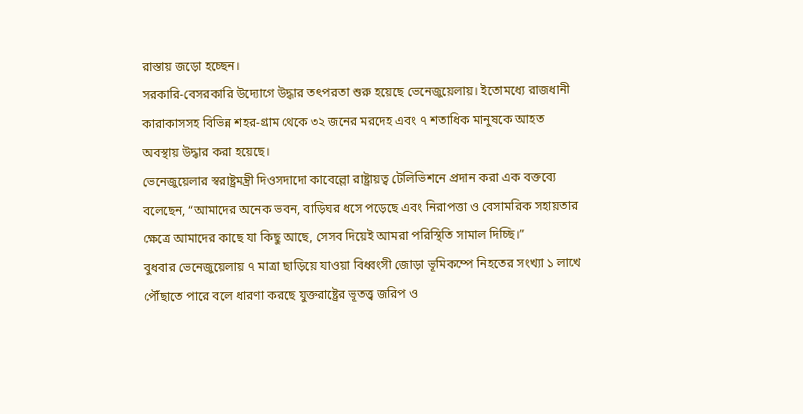রাস্তায় জড়ো হচ্ছেন।
সরকারি-বেসরকারি উদ্যোগে উদ্ধার তৎপরতা শুরু হয়েছে ভেনেজুয়েলায়। ইতোমধ্যে রাজধানী কারাকাসসহ বিভিন্ন শহর-গ্রাম থেকে ৩২ জনের মরদেহ এবং ৭ শতাধিক মানুষকে আহত অবস্থায় উদ্ধার করা হয়েছে।
ভেনেজুয়েলার স্বরাষ্ট্রমন্ত্রী দিওসদাদো কাবেল্লো রাষ্ট্রায়ত্ব টেলিভিশনে প্রদান করা এক বক্তব্যে বলেছেন, “আমাদের অনেক ভবন, বাড়িঘর ধসে পড়েছে এবং নিরাপত্তা ও বেসামরিক সহায়তার ক্ষেত্রে আমাদের কাছে যা কিছু আছে, সেসব দিয়েই আমরা পরিস্থিতি সামাল দিচ্ছি।”
বুধবার ভেনেজুয়েলায় ৭ মাত্রা ছাড়িয়ে যাওয়া বিধ্বংসী জোড়া ভূমিকম্পে নিহতের সংখ্যা ১ লাখে পৌঁছাতে পারে বলে ধারণা করছে যুক্তরাষ্ট্রের ভূতত্ত্ব জরিপ ও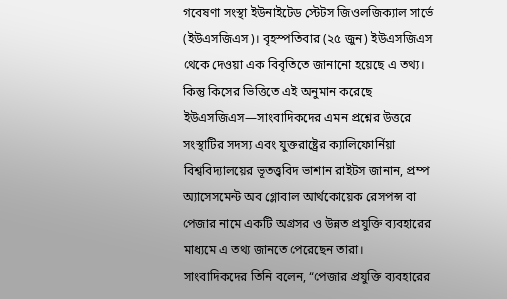গবেষণা সংস্থা ইউনাইটেড স্টেটস জিওলজিক্যাল সার্ভে (ইউএসজিএস)। বৃহস্পতিবার (২৫ জুন) ইউএসজিএস থেকে দেওয়া এক বিবৃতিতে জানানো হয়েছে এ তথ্য।
কিন্তু কিসের ভিত্তিতে এই অনুমান করেছে ইউএসজিএস—সাংবাদিকদের এমন প্রশ্নের উত্তরে সংস্থাটির সদস্য এবং যুক্তরাষ্ট্রের ক্যালিফোর্নিয়া বিশ্ববিদ্যালয়ের ভূতত্ত্ববিদ ভাশান রাইটস জানান, প্রম্প অ্যাসেসমেন্ট অব গ্লোবাল আর্থকোয়েক রেসপন্স বা পেজার নামে একটি অগ্রসর ও উন্নত প্রযুক্তি ব্যবহারের মাধ্যমে এ তথ্য জানতে পেরেছেন তারা।
সাংবাদিকদের তিনি বলেন, “পেজার প্রযুক্তি ব্যবহারের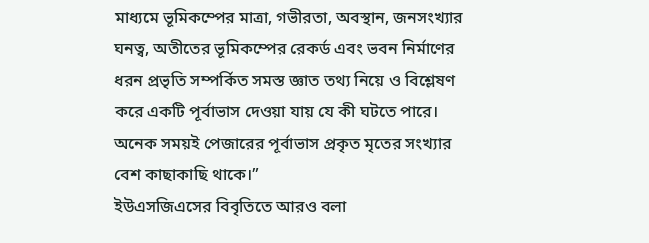মাধ্যমে ভূমিকম্পের মাত্রা, গভীরতা, অবস্থান, জনসংখ্যার ঘনত্ব, অতীতের ভূমিকম্পের রেকর্ড এবং ভবন নির্মাণের ধরন প্রভৃতি সম্পর্কিত সমস্ত জ্ঞাত তথ্য নিয়ে ও বিশ্লেষণ করে একটি পূর্বাভাস দেওয়া যায় যে কী ঘটতে পারে। অনেক সময়ই পেজারের পূর্বাভাস প্রকৃত মৃতের সংখ্যার বেশ কাছাকাছি থাকে।”
ইউএসজিএসের বিবৃতিতে আরও বলা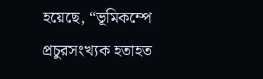হয়েছে, “ভূমিকম্পে প্রচুরসংখ্যক হতাহত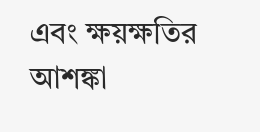এবং ক্ষয়ক্ষতির আশঙ্কা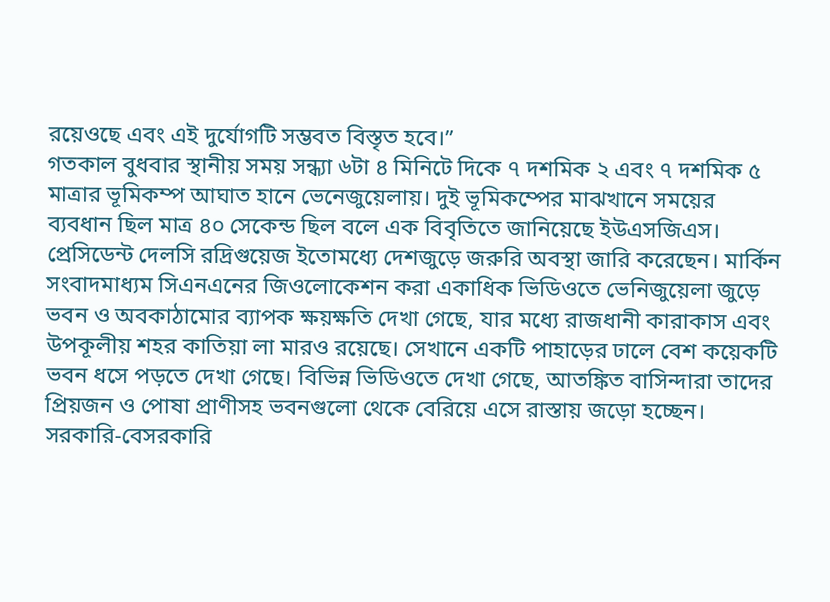রয়েওছে এবং এই দুর্যোগটি সম্ভবত বিস্তৃত হবে।”
গতকাল বুধবার স্থানীয় সময় সন্ধ্যা ৬টা ৪ মিনিটে দিকে ৭ দশমিক ২ এবং ৭ দশমিক ৫ মাত্রার ভূমিকম্প আঘাত হানে ভেনেজুয়েলায়। দুই ভূমিকম্পের মাঝখানে সময়ের ব্যবধান ছিল মাত্র ৪০ সেকেন্ড ছিল বলে এক বিবৃতিতে জানিয়েছে ইউএসজিএস।
প্রেসিডেন্ট দেলসি রদ্রিগুয়েজ ইতোমধ্যে দেশজুড়ে জরুরি অবস্থা জারি করেছেন। মার্কিন সংবাদমাধ্যম সিএনএনের জিওলোকেশন করা একাধিক ভিডিওতে ভেনিজুয়েলা জুড়ে ভবন ও অবকাঠামোর ব্যাপক ক্ষয়ক্ষতি দেখা গেছে, যার মধ্যে রাজধানী কারাকাস এবং উপকূলীয় শহর কাতিয়া লা মারও রয়েছে। সেখানে একটি পাহাড়ের ঢালে বেশ কয়েকটি ভবন ধসে পড়তে দেখা গেছে। বিভিন্ন ভিডিওতে দেখা গেছে, আতঙ্কিত বাসিন্দারা তাদের প্রিয়জন ও পোষা প্রাণীসহ ভবনগুলো থেকে বেরিয়ে এসে রাস্তায় জড়ো হচ্ছেন।
সরকারি-বেসরকারি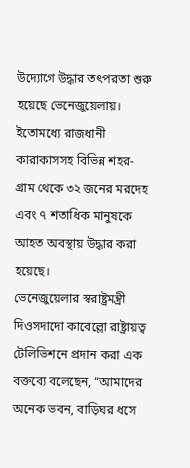উদ্যোগে উদ্ধার তৎপরতা শুরু হয়েছে ভেনেজুয়েলায়। ইতোমধ্যে রাজধানী কারাকাসসহ বিভিন্ন শহর-গ্রাম থেকে ৩২ জনের মরদেহ এবং ৭ শতাধিক মানুষকে আহত অবস্থায় উদ্ধার করা হয়েছে।
ভেনেজুয়েলার স্বরাষ্ট্রমন্ত্রী দিওসদাদো কাবেল্লো রাষ্ট্রায়ত্ব টেলিভিশনে প্রদান করা এক বক্তব্যে বলেছেন, “আমাদের অনেক ভবন, বাড়িঘর ধসে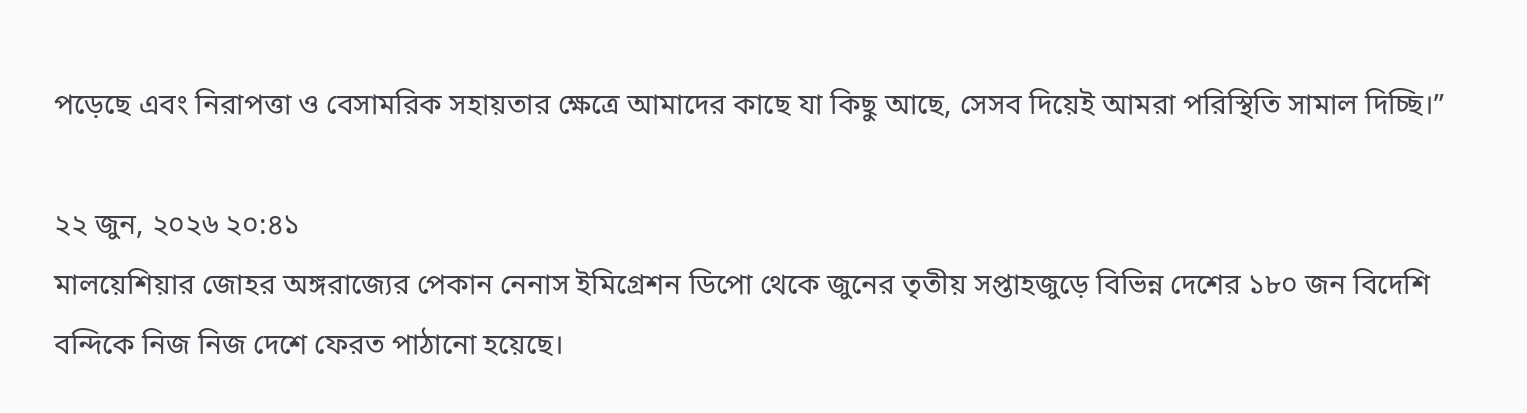পড়েছে এবং নিরাপত্তা ও বেসামরিক সহায়তার ক্ষেত্রে আমাদের কাছে যা কিছু আছে, সেসব দিয়েই আমরা পরিস্থিতি সামাল দিচ্ছি।”

২২ জুন, ২০২৬ ২০:৪১
মালয়েশিয়ার জোহর অঙ্গরাজ্যের পেকান নেনাস ইমিগ্রেশন ডিপো থেকে জুনের তৃতীয় সপ্তাহজুড়ে বিভিন্ন দেশের ১৮০ জন বিদেশি বন্দিকে নিজ নিজ দেশে ফেরত পাঠানো হয়েছে।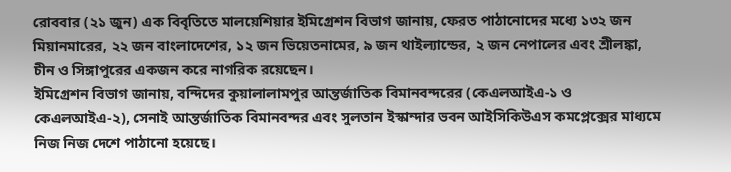রোববার (২১ জুন) এক বিবৃতিতে মালয়েশিয়ার ইমিগ্রেশন বিভাগ জানায়, ফেরত পাঠানোদের মধ্যে ১৩২ জন মিয়ানমারের, ২২ জন বাংলাদেশের, ১২ জন ভিয়েতনামের, ৯ জন থাইল্যান্ডের, ২ জন নেপালের এবং শ্রীলঙ্কা, চীন ও সিঙ্গাপুরের একজন করে নাগরিক রয়েছেন।
ইমিগ্রেশন বিভাগ জানায়, বন্দিদের কুয়ালালামপুর আন্তর্জাতিক বিমানবন্দরের (কেএলআইএ-১ ও কেএলআইএ-২), সেনাই আন্তর্জাতিক বিমানবন্দর এবং সুলতান ইস্কান্দার ভবন আইসিকিউএস কমপ্লেক্সের মাধ্যমে নিজ নিজ দেশে পাঠানো হয়েছে।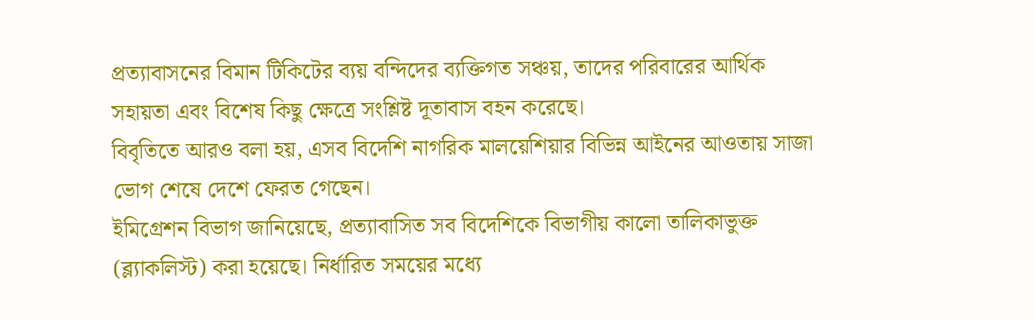প্রত্যাবাসনের বিমান টিকিটের ব্যয় বন্দিদের ব্যক্তিগত সঞ্চয়, তাদের পরিবারের আর্থিক সহায়তা এবং বিশেষ কিছু ক্ষেত্রে সংশ্লিষ্ট দূতাবাস বহন করেছে।
বিবৃতিতে আরও বলা হয়, এসব বিদেশি নাগরিক মালয়েশিয়ার বিভিন্ন আইনের আওতায় সাজা ভোগ শেষে দেশে ফেরত গেছেন।
ইমিগ্রেশন বিভাগ জানিয়েছে, প্রত্যাবাসিত সব বিদেশিকে বিভাগীয় কালো তালিকাভুক্ত (ব্ল্যাকলিস্ট) করা হয়েছে। নির্ধারিত সময়ের মধ্যে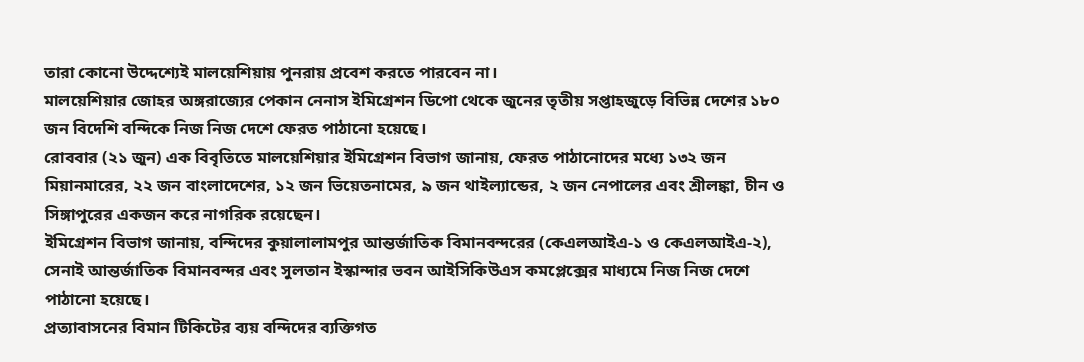তারা কোনো উদ্দেশ্যেই মালয়েশিয়ায় পুনরায় প্রবেশ করতে পারবেন না।
মালয়েশিয়ার জোহর অঙ্গরাজ্যের পেকান নেনাস ইমিগ্রেশন ডিপো থেকে জুনের তৃতীয় সপ্তাহজুড়ে বিভিন্ন দেশের ১৮০ জন বিদেশি বন্দিকে নিজ নিজ দেশে ফেরত পাঠানো হয়েছে।
রোববার (২১ জুন) এক বিবৃতিতে মালয়েশিয়ার ইমিগ্রেশন বিভাগ জানায়, ফেরত পাঠানোদের মধ্যে ১৩২ জন মিয়ানমারের, ২২ জন বাংলাদেশের, ১২ জন ভিয়েতনামের, ৯ জন থাইল্যান্ডের, ২ জন নেপালের এবং শ্রীলঙ্কা, চীন ও সিঙ্গাপুরের একজন করে নাগরিক রয়েছেন।
ইমিগ্রেশন বিভাগ জানায়, বন্দিদের কুয়ালালামপুর আন্তর্জাতিক বিমানবন্দরের (কেএলআইএ-১ ও কেএলআইএ-২), সেনাই আন্তর্জাতিক বিমানবন্দর এবং সুলতান ইস্কান্দার ভবন আইসিকিউএস কমপ্লেক্সের মাধ্যমে নিজ নিজ দেশে পাঠানো হয়েছে।
প্রত্যাবাসনের বিমান টিকিটের ব্যয় বন্দিদের ব্যক্তিগত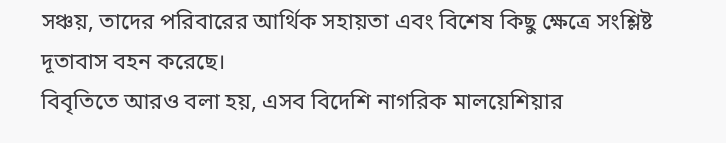সঞ্চয়, তাদের পরিবারের আর্থিক সহায়তা এবং বিশেষ কিছু ক্ষেত্রে সংশ্লিষ্ট দূতাবাস বহন করেছে।
বিবৃতিতে আরও বলা হয়, এসব বিদেশি নাগরিক মালয়েশিয়ার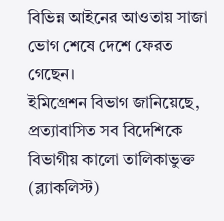বিভিন্ন আইনের আওতায় সাজা ভোগ শেষে দেশে ফেরত গেছেন।
ইমিগ্রেশন বিভাগ জানিয়েছে, প্রত্যাবাসিত সব বিদেশিকে বিভাগীয় কালো তালিকাভুক্ত (ব্ল্যাকলিস্ট)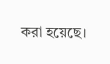করা হয়েছে।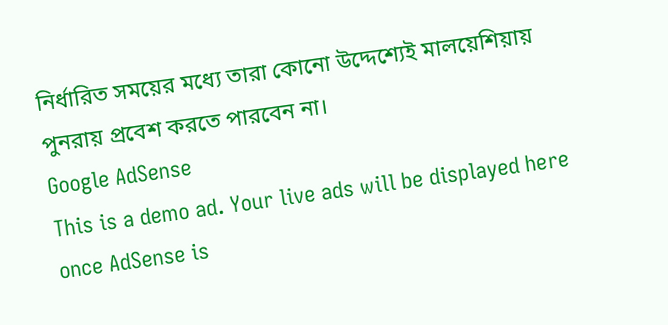নির্ধারিত সময়ের মধ্যে তারা কোনো উদ্দেশ্যেই মালয়েশিয়ায় পুনরায় প্রবেশ করতে পারবেন না।
Google AdSense
This is a demo ad. Your live ads will be displayed here once AdSense is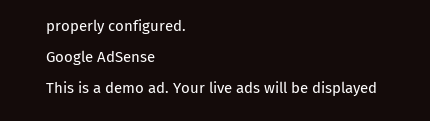properly configured.
Google AdSense
This is a demo ad. Your live ads will be displayed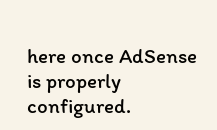here once AdSense is properly configured.